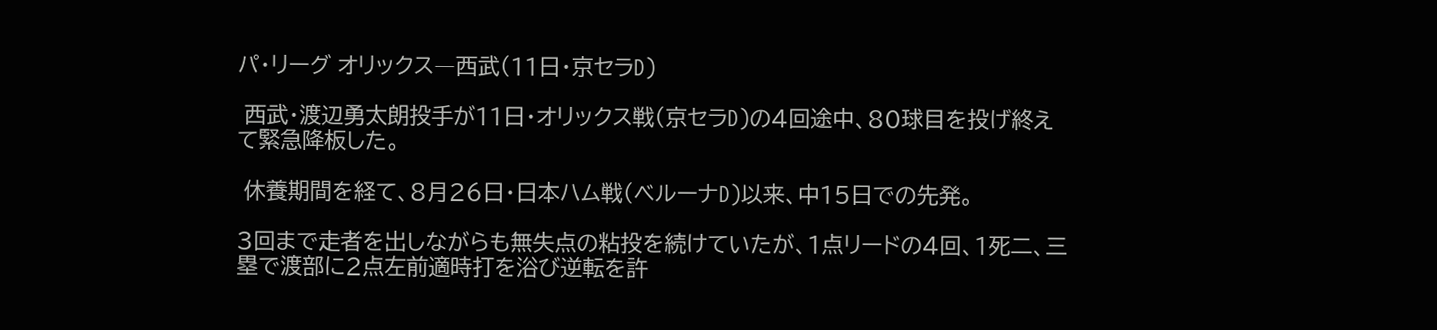パ・リーグ オリックス―西武(11日・京セラD)

 西武・渡辺勇太朗投手が11日・オリックス戦(京セラD)の4回途中、80球目を投げ終えて緊急降板した。

 休養期間を経て、8月26日・日本ハム戦(ベルーナD)以来、中15日での先発。

3回まで走者を出しながらも無失点の粘投を続けていたが、1点リードの4回、1死二、三塁で渡部に2点左前適時打を浴び逆転を許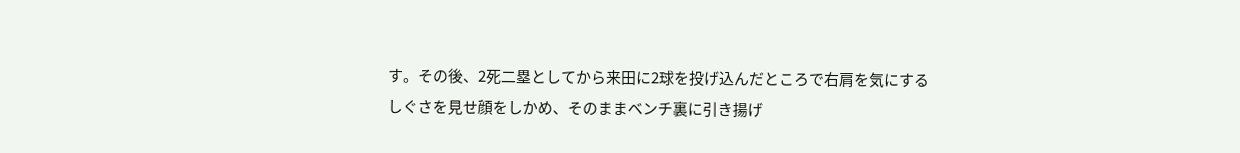す。その後、2死二塁としてから来田に2球を投げ込んだところで右肩を気にするしぐさを見せ顔をしかめ、そのままベンチ裏に引き揚げ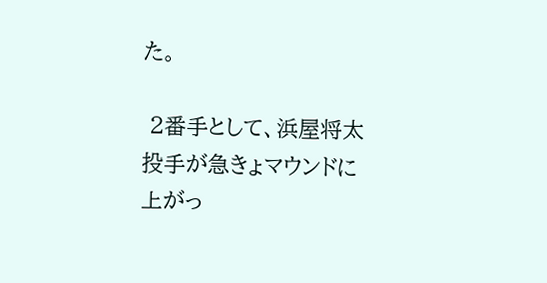た。

 2番手として、浜屋将太投手が急きょマウンドに上がっ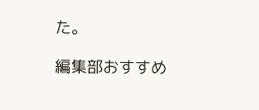た。

編集部おすすめ